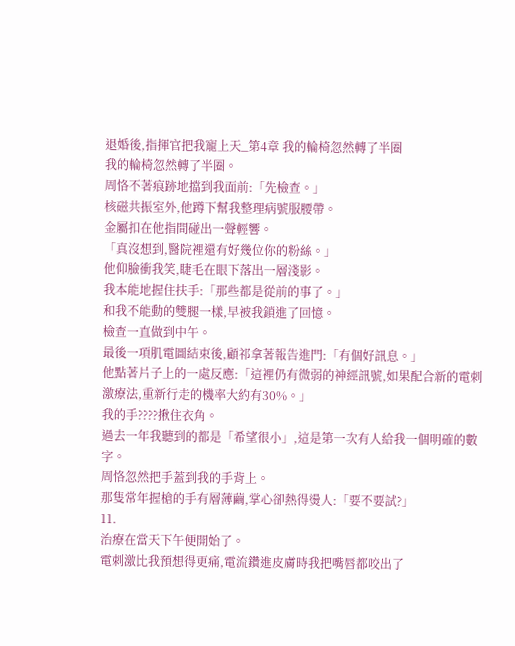退婚後,指揮官把我寵上天_第4章 我的輪椅忽然轉了半圈
我的輪椅忽然轉了半圈。
周恪不著痕跡地擋到我面前:「先檢查。」
核磁共振室外,他蹲下幫我整理病號服腰帶。
金屬扣在他指間碰出一聲輕響。
「真沒想到,醫院裡還有好幾位你的粉絲。」
他仰臉衝我笑,睫毛在眼下落出一層淺影。
我本能地握住扶手:「那些都是從前的事了。」
和我不能動的雙腿一樣,早被我鎖進了回憶。
檢查一直做到中午。
最後一項肌電圖結束後,顧祁拿著報告進門:「有個好訊息。」
他點著片子上的一處反應:「這裡仍有微弱的神經訊號,如果配合新的電刺激療法,重新行走的機率大約有30%。」
我的手????揪住衣角。
過去一年我聽到的都是「希望很小」,這是第一次有人給我一個明確的數字。
周恪忽然把手蓋到我的手背上。
那隻常年握槍的手有層薄繭,掌心卻熱得燙人:「要不要試?」
11.
治療在當天下午便開始了。
電刺激比我預想得更痛,電流鑽進皮膚時我把嘴唇都咬出了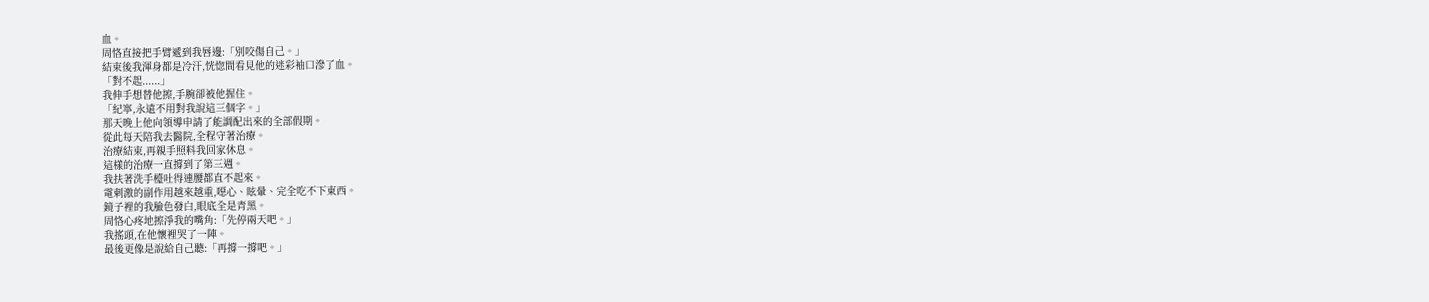血。
周恪直接把手臂遞到我唇邊:「別咬傷自己。」
結束後我渾身都是冷汗,恍惚間看見他的迷彩袖口滲了血。
「對不起......」
我伸手想替他擦,手腕卻被他握住。
「紀寧,永遠不用對我說這三個字。」
那天晚上他向領導申請了能調配出來的全部假期。
從此每天陪我去醫院,全程守著治療。
治療結束,再親手照料我回家休息。
這樣的治療一直撐到了第三週。
我扶著洗手檯吐得連腰都直不起來。
電刺激的副作用越來越重,噁心、眩暈、完全吃不下東西。
鏡子裡的我臉色發白,眼底全是青黑。
周恪心疼地擦淨我的嘴角:「先停兩天吧。」
我搖頭,在他懷裡哭了一陣。
最後更像是說給自己聽:「再撐一撐吧。」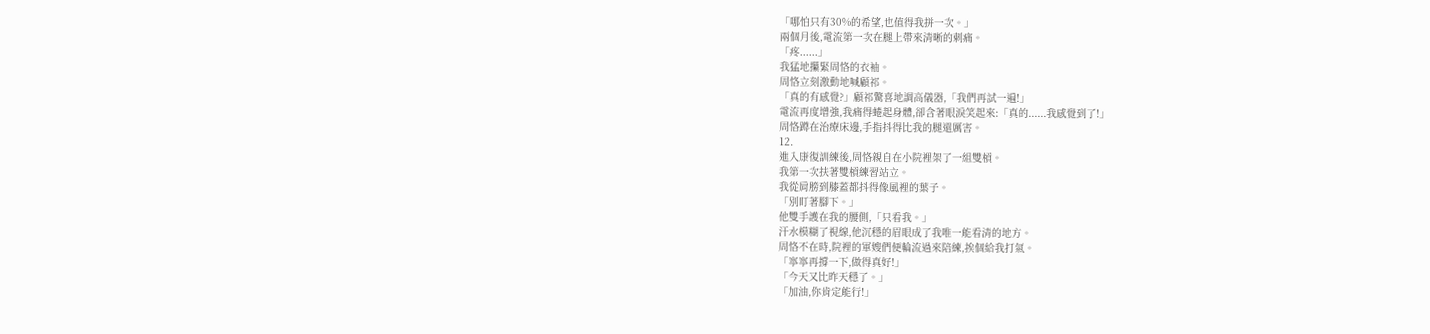「哪怕只有30%的希望,也值得我拼一次。」
兩個月後,電流第一次在腿上帶來清晰的刺痛。
「疼......」
我猛地攥緊周恪的衣袖。
周恪立刻激動地喊顧祁。
「真的有感覺?」顧祁驚喜地調高儀器,「我們再試一遍!」
電流再度增強,我痛得蜷起身體,卻含著眼淚笑起來:「真的......我感覺到了!」
周恪蹲在治療床邊,手指抖得比我的腿還厲害。
12.
進入康復訓練後,周恪親自在小院裡架了一組雙槓。
我第一次扶著雙槓練習站立。
我從肩膀到膝蓋都抖得像風裡的葉子。
「別盯著腳下。」
他雙手護在我的腰側,「只看我。」
汗水模糊了視線,他沉穩的眉眼成了我唯一能看清的地方。
周恪不在時,院裡的軍嫂們便輪流過來陪練,挨個給我打氣。
「寧寧再撐一下,做得真好!」
「今天又比昨天穩了。」
「加油,你肯定能行!」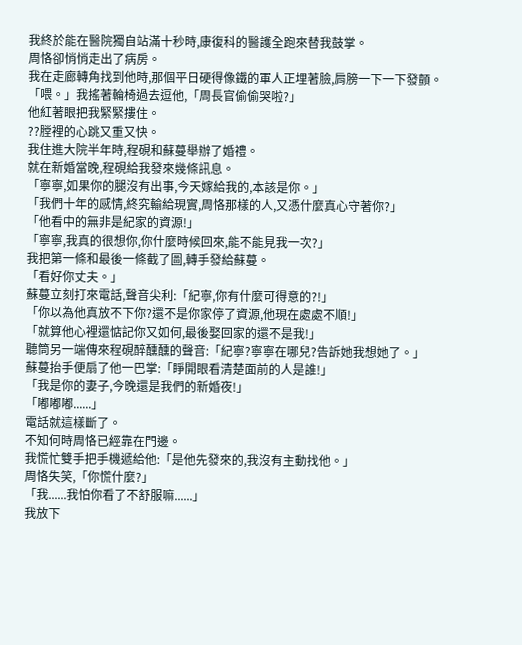我終於能在醫院獨自站滿十秒時,康復科的醫護全跑來替我鼓掌。
周恪卻悄悄走出了病房。
我在走廊轉角找到他時,那個平日硬得像鐵的軍人正埋著臉,肩膀一下一下發顫。
「喂。」我搖著輪椅過去逗他,「周長官偷偷哭啦?」
他紅著眼把我緊緊摟住。
??膛裡的心跳又重又快。
我住進大院半年時,程硯和蘇蔓舉辦了婚禮。
就在新婚當晚,程硯給我發來幾條訊息。
「寧寧,如果你的腿沒有出事,今天嫁給我的,本該是你。」
「我們十年的感情,終究輸給現實,周恪那樣的人,又憑什麼真心守著你?」
「他看中的無非是紀家的資源!」
「寧寧,我真的很想你,你什麼時候回來,能不能見我一次?」
我把第一條和最後一條截了圖,轉手發給蘇蔓。
「看好你丈夫。」
蘇蔓立刻打來電話,聲音尖利:「紀寧,你有什麼可得意的?!」
「你以為他真放不下你?還不是你家停了資源,他現在處處不順!」
「就算他心裡還惦記你又如何,最後娶回家的還不是我!」
聽筒另一端傳來程硯醉醺醺的聲音:「紀寧?寧寧在哪兒?告訴她我想她了。」
蘇蔓抬手便扇了他一巴掌:「睜開眼看清楚面前的人是誰!」
「我是你的妻子,今晚還是我們的新婚夜!」
「嘟嘟嘟......」
電話就這樣斷了。
不知何時周恪已經靠在門邊。
我慌忙雙手把手機遞給他:「是他先發來的,我沒有主動找他。」
周恪失笑,「你慌什麼?」
「我......我怕你看了不舒服嘛......」
我放下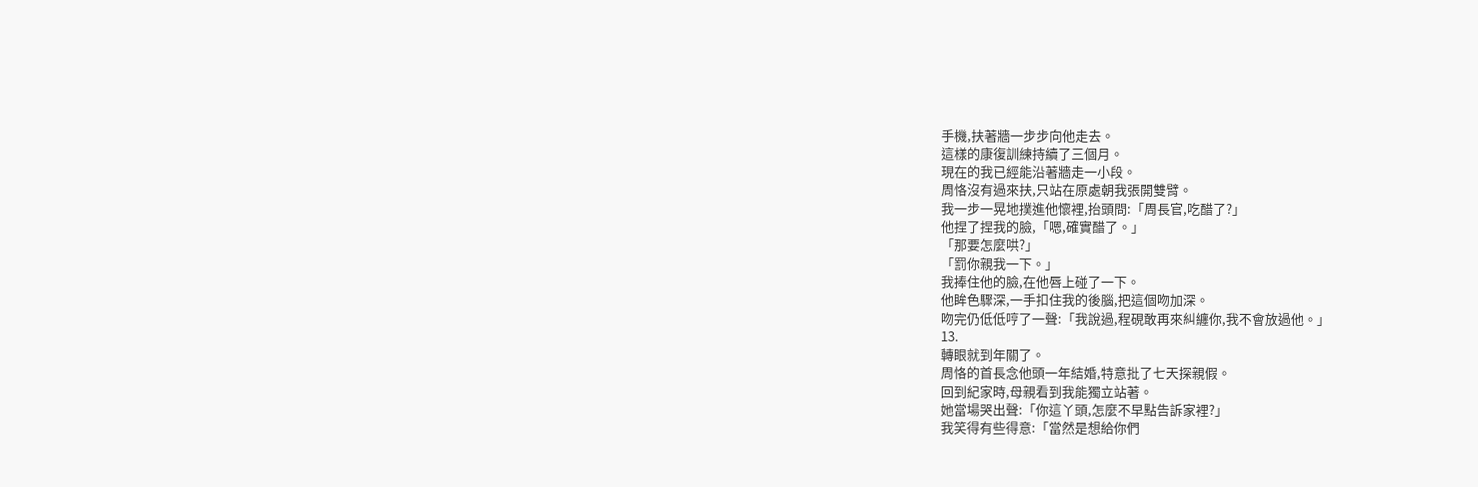手機,扶著牆一步步向他走去。
這樣的康復訓練持續了三個月。
現在的我已經能沿著牆走一小段。
周恪沒有過來扶,只站在原處朝我張開雙臂。
我一步一晃地撲進他懷裡,抬頭問:「周長官,吃醋了?」
他捏了捏我的臉,「嗯,確實醋了。」
「那要怎麼哄?」
「罰你親我一下。」
我捧住他的臉,在他唇上碰了一下。
他眸色驟深,一手扣住我的後腦,把這個吻加深。
吻完仍低低哼了一聲:「我說過,程硯敢再來糾纏你,我不會放過他。」
13.
轉眼就到年關了。
周恪的首長念他頭一年結婚,特意批了七天探親假。
回到紀家時,母親看到我能獨立站著。
她當場哭出聲:「你這丫頭,怎麼不早點告訴家裡?」
我笑得有些得意:「當然是想給你們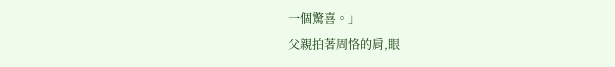一個驚喜。」
父親拍著周恪的肩,眼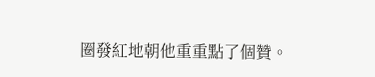圈發紅地朝他重重點了個贊。